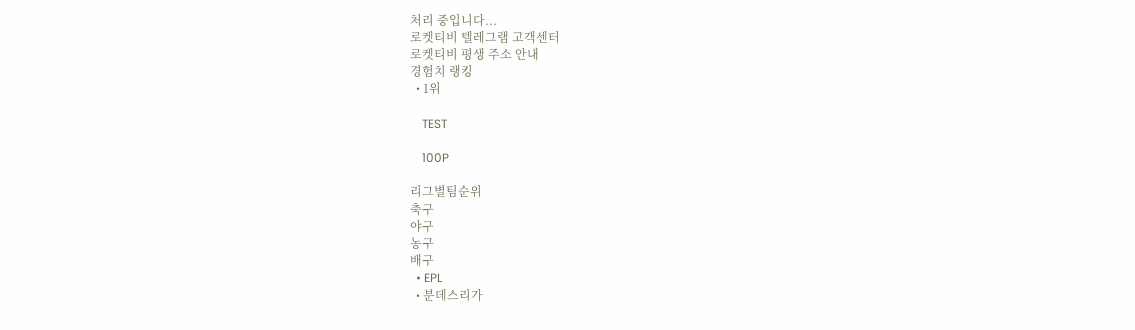처리 중입니다...
로켓티비 텔레그램 고객센터
로켓티비 평생 주소 안내
경험치 랭킹
  • 1위

    TEST

    100P

리그별팀순위
축구
야구
농구
배구
  • EPL
  • 분데스리가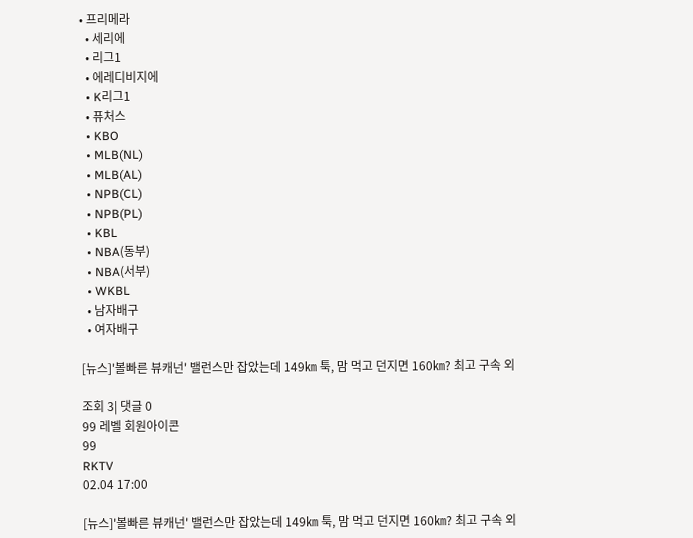• 프리메라
  • 세리에
  • 리그1
  • 에레디비지에
  • K리그1
  • 퓨처스
  • KBO
  • MLB(NL)
  • MLB(AL)
  • NPB(CL)
  • NPB(PL)
  • KBL
  • NBA(동부)
  • NBA(서부)
  • WKBL
  • 남자배구
  • 여자배구

[뉴스]'볼빠른 뷰캐넌' 밸런스만 잡았는데 149㎞ 툭, 맘 먹고 던지면 160㎞? 최고 구속 외

조회 3| 댓글 0
99 레벨 회원아이콘
99
RKTV
02.04 17:00

[뉴스]'볼빠른 뷰캐넌' 밸런스만 잡았는데 149㎞ 툭, 맘 먹고 던지면 160㎞? 최고 구속 외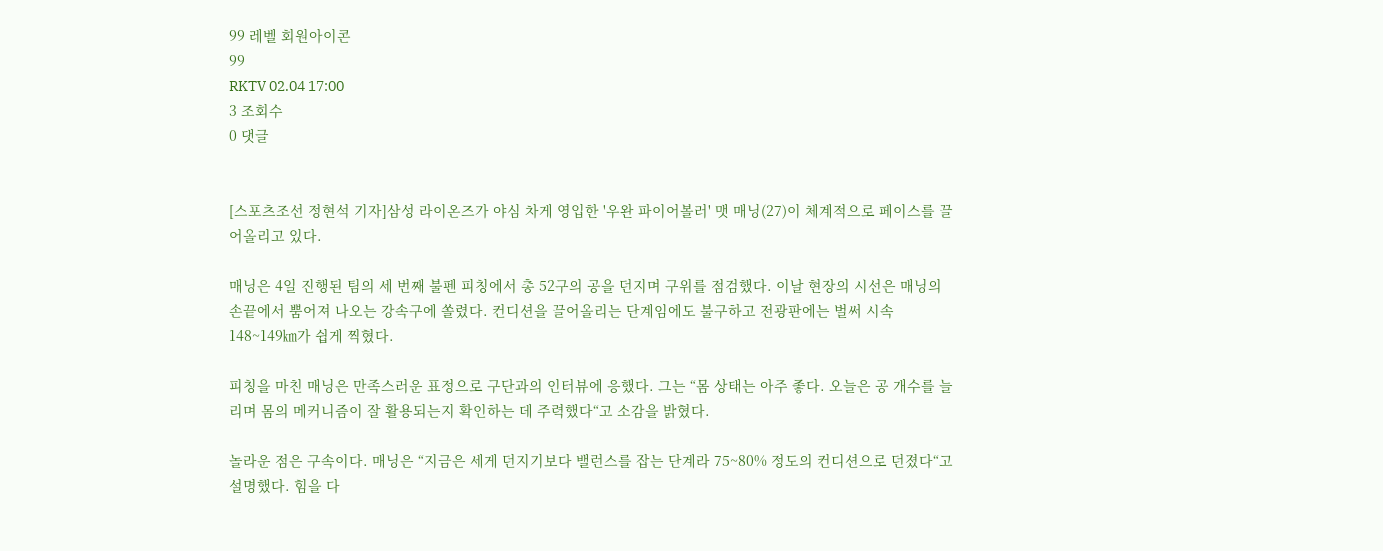99 레벨 회원아이콘
99
RKTV 02.04 17:00
3 조회수
0 댓글


[스포츠조선 정현석 기자]삼성 라이온즈가 야심 차게 영입한 '우완 파이어볼러' 맷 매닝(27)이 체계적으로 페이스를 끌어올리고 있다.

매닝은 4일 진행된 팀의 세 번째 불펜 피칭에서 총 52구의 공을 던지며 구위를 점검했다. 이날 현장의 시선은 매닝의 손끝에서 뿜어져 나오는 강속구에 쏠렸다. 컨디션을 끌어올리는 단계임에도 불구하고 전광판에는 벌써 시속 148~149㎞가 쉽게 찍혔다.

피칭을 마친 매닝은 만족스러운 표정으로 구단과의 인터뷰에 응했다. 그는 “몸 상태는 아주 좋다. 오늘은 공 개수를 늘리며 몸의 메커니즘이 잘 활용되는지 확인하는 데 주력했다“고 소감을 밝혔다.

놀라운 점은 구속이다. 매닝은 “지금은 세게 던지기보다 밸런스를 잡는 단계라 75~80% 정도의 컨디션으로 던졌다“고 설명했다. 힘을 다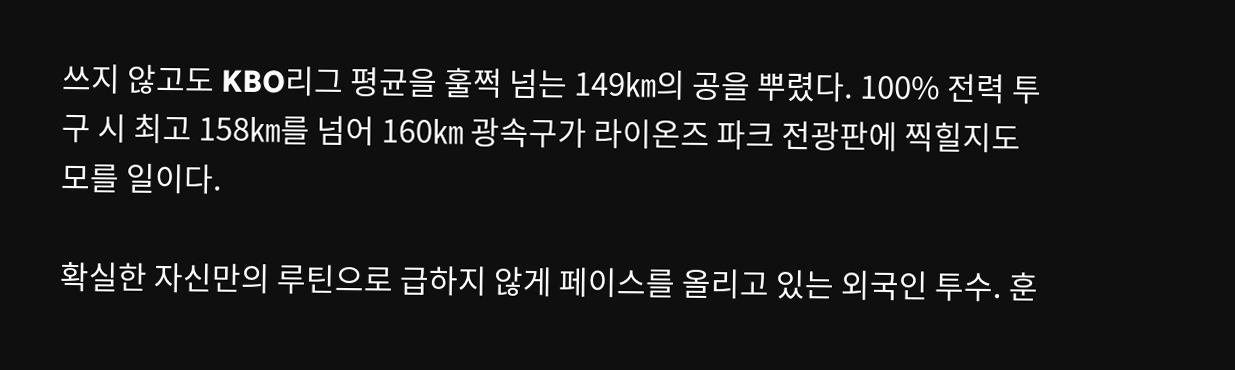쓰지 않고도 KBO리그 평균을 훌쩍 넘는 149㎞의 공을 뿌렸다. 100% 전력 투구 시 최고 158㎞를 넘어 160㎞ 광속구가 라이온즈 파크 전광판에 찍힐지도 모를 일이다.

확실한 자신만의 루틴으로 급하지 않게 페이스를 올리고 있는 외국인 투수. 훈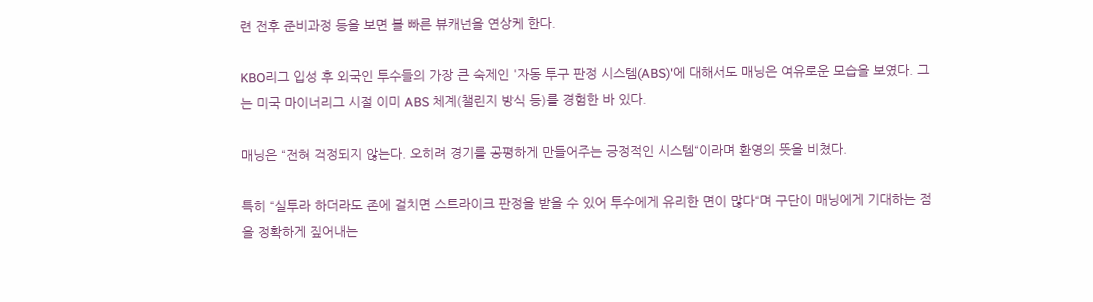련 전후 준비과정 등을 보면 볼 빠른 뷰캐넌을 연상케 한다.

KBO리그 입성 후 외국인 투수들의 가장 큰 숙제인 '자동 투구 판정 시스템(ABS)'에 대해서도 매닝은 여유로운 모습을 보였다. 그는 미국 마이너리그 시절 이미 ABS 체계(챌린지 방식 등)를 경험한 바 있다.

매닝은 “전혀 걱정되지 않는다. 오히려 경기를 공평하게 만들어주는 긍정적인 시스템“이라며 환영의 뜻을 비쳤다.

특히 “실투라 하더라도 존에 걸치면 스트라이크 판정을 받을 수 있어 투수에게 유리한 면이 많다“며 구단이 매닝에게 기대하는 점을 정확하게 짚어내는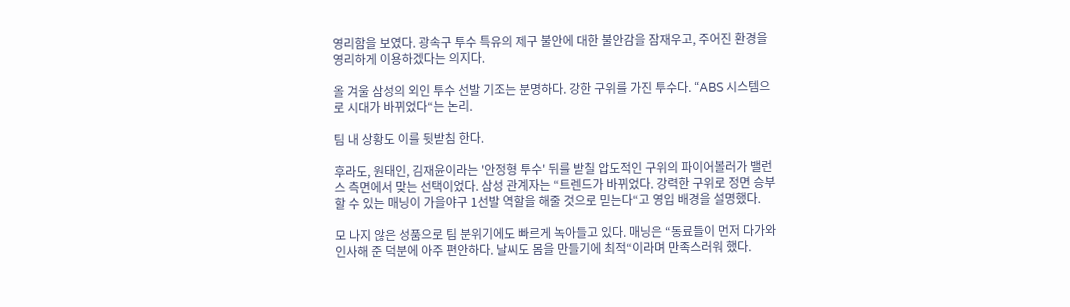영리함을 보였다. 광속구 투수 특유의 제구 불안에 대한 불안감을 잠재우고, 주어진 환경을 영리하게 이용하겠다는 의지다.

올 겨울 삼성의 외인 투수 선발 기조는 분명하다. 강한 구위를 가진 투수다. “ABS 시스템으로 시대가 바뀌었다“는 논리.

팀 내 상황도 이를 뒷받침 한다.

후라도, 원태인, 김재윤이라는 '안정형 투수' 뒤를 받칠 압도적인 구위의 파이어볼러가 밸런스 측면에서 맞는 선택이었다. 삼성 관계자는 “트렌드가 바뀌었다. 강력한 구위로 정면 승부할 수 있는 매닝이 가을야구 1선발 역할을 해줄 것으로 믿는다“고 영입 배경을 설명했다.

모 나지 않은 성품으로 팀 분위기에도 빠르게 녹아들고 있다. 매닝은 “동료들이 먼저 다가와 인사해 준 덕분에 아주 편안하다. 날씨도 몸을 만들기에 최적“이라며 만족스러워 했다.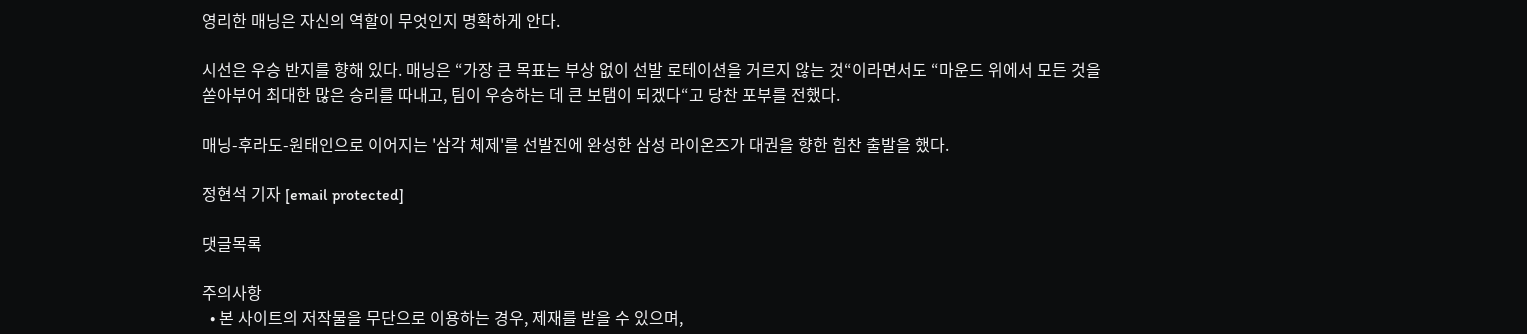영리한 매닝은 자신의 역할이 무엇인지 명확하게 안다.

시선은 우승 반지를 향해 있다. 매닝은 “가장 큰 목표는 부상 없이 선발 로테이션을 거르지 않는 것“이라면서도 “마운드 위에서 모든 것을 쏟아부어 최대한 많은 승리를 따내고, 팀이 우승하는 데 큰 보탬이 되겠다“고 당찬 포부를 전했다.

매닝-후라도-원태인으로 이어지는 '삼각 체제'를 선발진에 완성한 삼성 라이온즈가 대권을 향한 힘찬 출발을 했다.

정현석 기자 [email protected]

댓글목록

주의사항
  • 본 사이트의 저작물을 무단으로 이용하는 경우, 제재를 받을 수 있으며,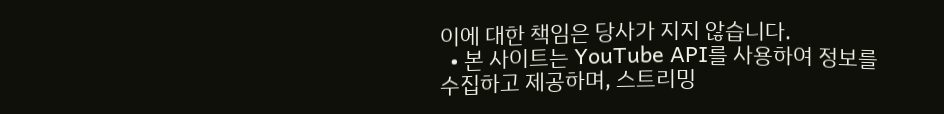이에 대한 책임은 당사가 지지 않습니다.
  • 본 사이트는 YouTube API를 사용하여 정보를 수집하고 제공하며, 스트리밍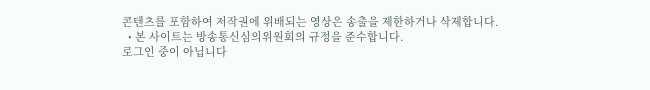콘텐츠를 포함하여 저작권에 위배되는 영상은 송출을 제한하거나 삭제합니다.
  • 본 사이트는 방송통신심의위원회의 규정을 준수합니다.
로그인 중이 아닙니다